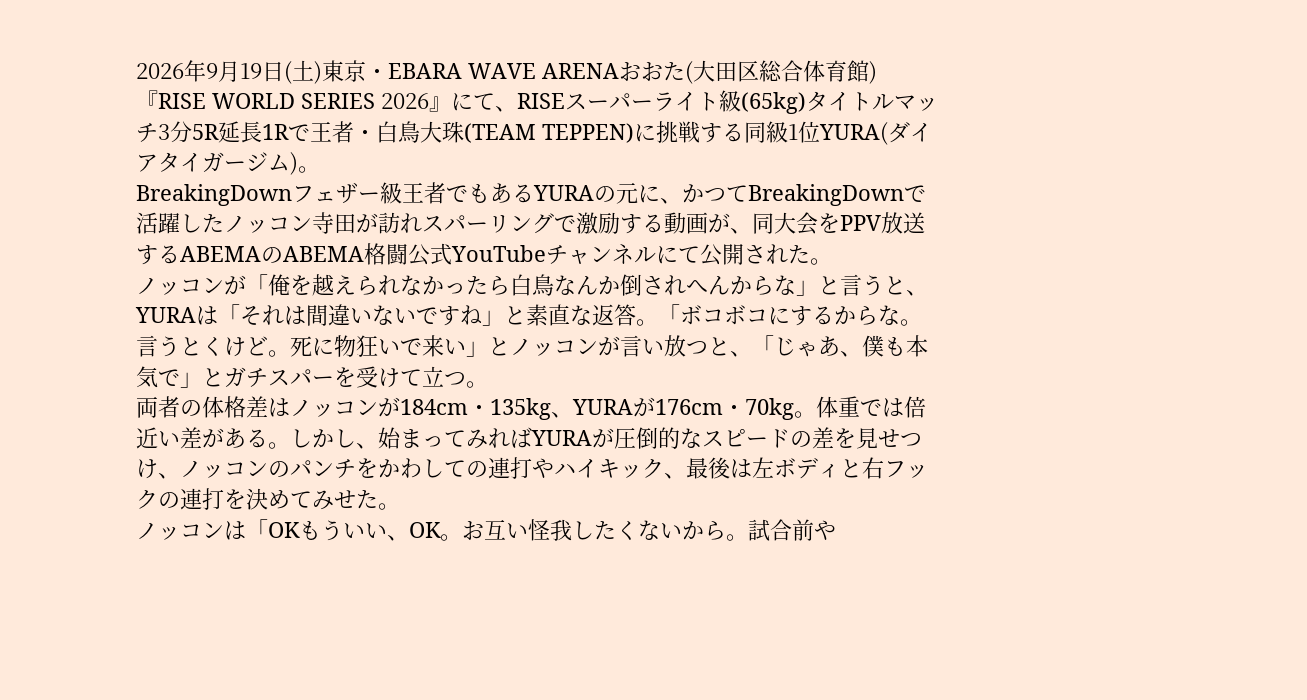2026年9月19日(土)東京・EBARA WAVE ARENAおおた(大田区総合体育館)『RISE WORLD SERIES 2026』にて、RISEスーパーライト級(65kg)タイトルマッチ3分5R延長1Rで王者・白鳥大珠(TEAM TEPPEN)に挑戦する同級1位YURA(ダイアタイガージム)。
BreakingDownフェザー級王者でもあるYURAの元に、かつてBreakingDownで活躍したノッコン寺田が訪れスパーリングで激励する動画が、同大会をPPV放送するABEMAのABEMA格闘公式YouTubeチャンネルにて公開された。
ノッコンが「俺を越えられなかったら白鳥なんか倒されへんからな」と言うと、YURAは「それは間違いないですね」と素直な返答。「ボコボコにするからな。言うとくけど。死に物狂いで来い」とノッコンが言い放つと、「じゃあ、僕も本気で」とガチスパーを受けて立つ。
両者の体格差はノッコンが184cm・135kg、YURAが176cm・70kg。体重では倍近い差がある。しかし、始まってみればYURAが圧倒的なスピードの差を見せつけ、ノッコンのパンチをかわしての連打やハイキック、最後は左ボディと右フックの連打を決めてみせた。
ノッコンは「OKもういい、OK。お互い怪我したくないから。試合前や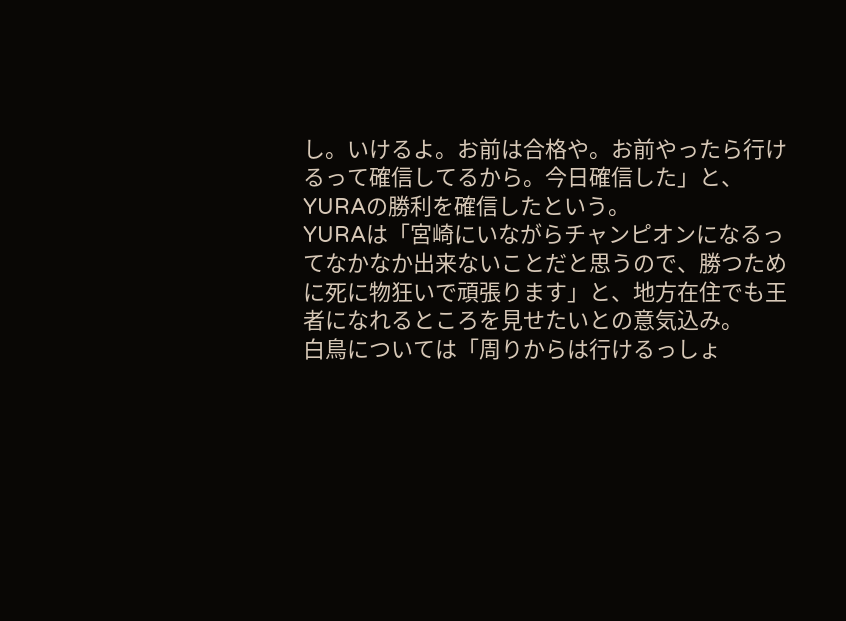し。いけるよ。お前は合格や。お前やったら行けるって確信してるから。今日確信した」と、YURAの勝利を確信したという。
YURAは「宮崎にいながらチャンピオンになるってなかなか出来ないことだと思うので、勝つために死に物狂いで頑張ります」と、地方在住でも王者になれるところを見せたいとの意気込み。
白鳥については「周りからは行けるっしょ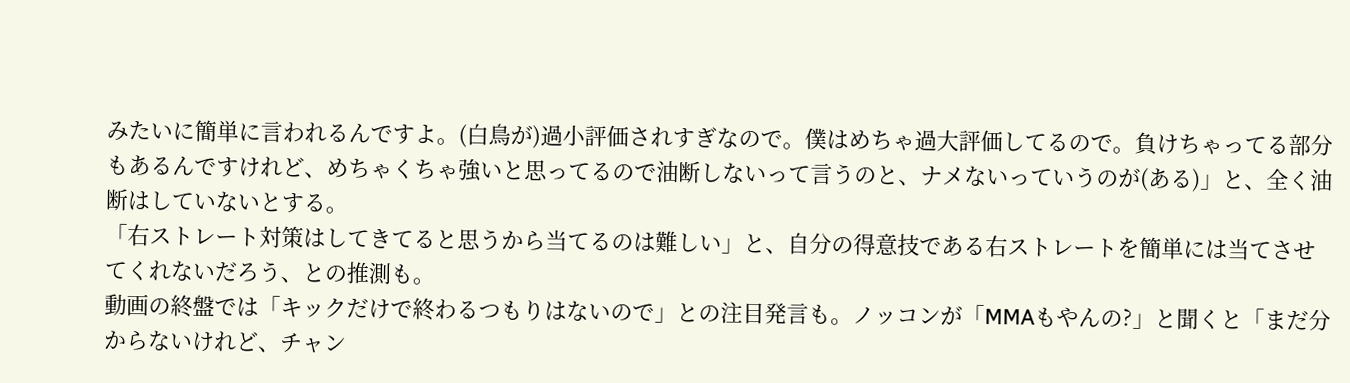みたいに簡単に言われるんですよ。(白鳥が)過小評価されすぎなので。僕はめちゃ過大評価してるので。負けちゃってる部分もあるんですけれど、めちゃくちゃ強いと思ってるので油断しないって言うのと、ナメないっていうのが(ある)」と、全く油断はしていないとする。
「右ストレート対策はしてきてると思うから当てるのは難しい」と、自分の得意技である右ストレートを簡単には当てさせてくれないだろう、との推測も。
動画の終盤では「キックだけで終わるつもりはないので」との注目発言も。ノッコンが「MMAもやんの?」と聞くと「まだ分からないけれど、チャン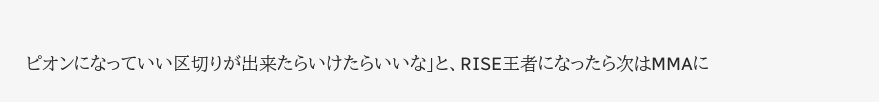ピオンになっていい区切りが出来たらいけたらいいな」と、RISE王者になったら次はMMAに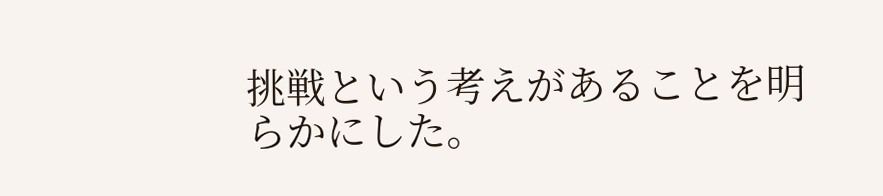挑戦という考えがあることを明らかにした。